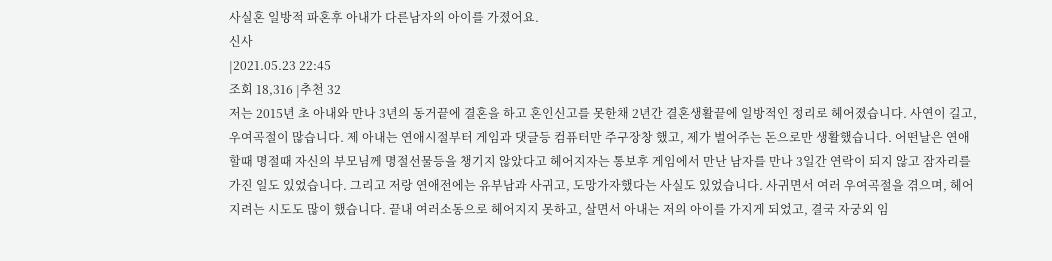사실혼 일방적 파혼후 아내가 다른남자의 아이를 가졌어요.
신사
|2021.05.23 22:45
조회 18,316 |추천 32
저는 2015년 초 아내와 만나 3년의 동거끝에 결혼을 하고 혼인신고를 못한채 2년간 결혼생활끝에 일방적인 정리로 헤어졌습니다. 사연이 길고, 우여곡절이 많습니다. 제 아내는 연애시절부터 게임과 댓글등 컴퓨터만 주구장창 했고, 제가 벌어주는 돈으로만 생활했습니다. 어떤날은 연애할때 명절때 자신의 부모님께 명절선물등을 챙기지 않았다고 헤어지자는 통보후 게임에서 만난 남자를 만나 3일간 연락이 되지 않고 잠자리를 가진 일도 있었습니다. 그리고 저랑 연애전에는 유부남과 사귀고, 도망가자했다는 사실도 있었습니다. 사귀면서 여러 우여곡절을 겪으며, 헤어지려는 시도도 많이 했습니다. 끝내 여러소동으로 헤어지지 못하고, 살면서 아내는 저의 아이를 가지게 되었고, 결국 자궁외 임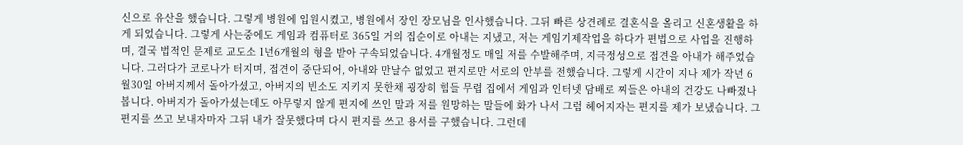신으로 유산을 했습니다. 그렇게 병원에 입원시켰고, 병원에서 장인 장모님을 인사했습니다. 그뒤 빠른 상견례로 결혼식을 올리고 신혼생활을 하게 되었습니다. 그렇게 사는중에도 게임과 컴퓨터로 365일 거의 집순이로 아내는 지냈고, 저는 게임기제작업을 하다가 편법으로 사업을 진행하며, 결국 법적인 문제로 교도소 1년6개월의 형을 받아 구속되었습니다. 4개월정도 매일 저를 수발해주며, 지극정성으로 접견을 아내가 해주었습니다. 그러다가 코로나가 터지며, 접견이 중단되어, 아내와 만날수 없었고 편지로만 서로의 안부를 전했습니다. 그렇게 시간이 지나 제가 작년 6월30일 아버지께서 돌아가셨고, 아버지의 빈소도 지키지 못한채 굉장히 힘들 무렵 집에서 게임과 인터넷 담배로 찌들은 아내의 건강도 나빠졌나봅니다. 아버지가 돌아가셨는데도 아무렇지 않게 편지에 쓰인 말과 저를 원망하는 말들에 화가 나서 그럼 헤어지자는 편지를 제가 보냈습니다. 그 편지를 쓰고 보내자마자 그뒤 내가 잘못했다며 다시 편지를 쓰고 용서를 구했습니다. 그런데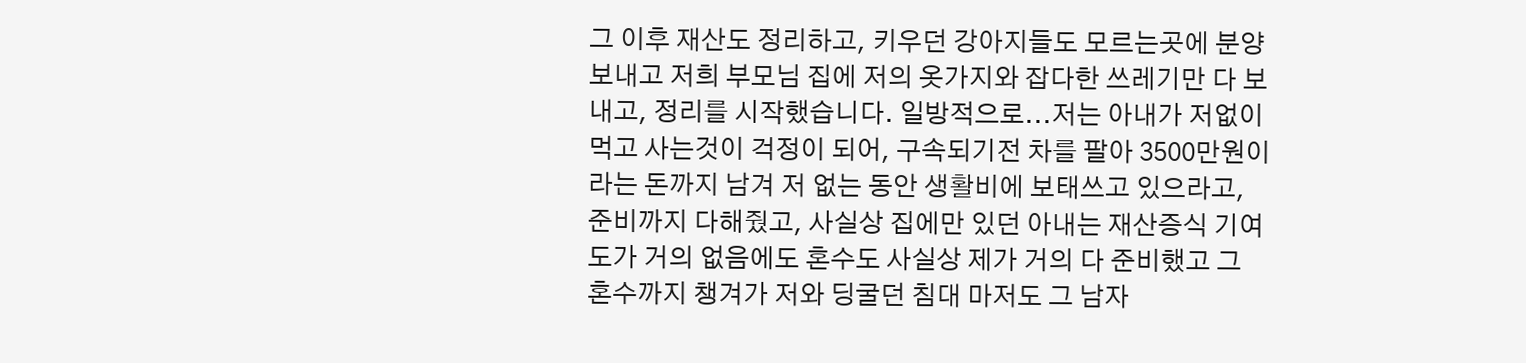그 이후 재산도 정리하고, 키우던 강아지들도 모르는곳에 분양 보내고 저희 부모님 집에 저의 옷가지와 잡다한 쓰레기만 다 보내고, 정리를 시작했습니다. 일방적으로...저는 아내가 저없이 먹고 사는것이 걱정이 되어, 구속되기전 차를 팔아 3500만원이라는 돈까지 남겨 저 없는 동안 생활비에 보태쓰고 있으라고, 준비까지 다해줬고, 사실상 집에만 있던 아내는 재산증식 기여도가 거의 없음에도 혼수도 사실상 제가 거의 다 준비했고 그 혼수까지 챙겨가 저와 딩굴던 침대 마저도 그 남자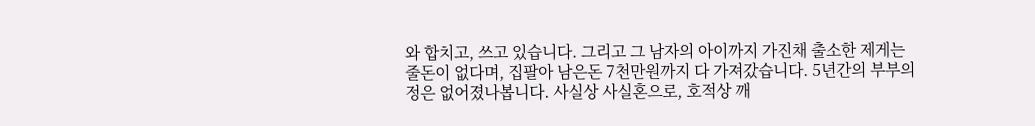와 합치고, 쓰고 있습니다. 그리고 그 남자의 아이까지 가진채 출소한 제게는 줄돈이 없다며, 집팔아 남은돈 7천만원까지 다 가져갔습니다. 5년간의 부부의 정은 없어졌나봅니다. 사실상 사실혼으로, 호적상 깨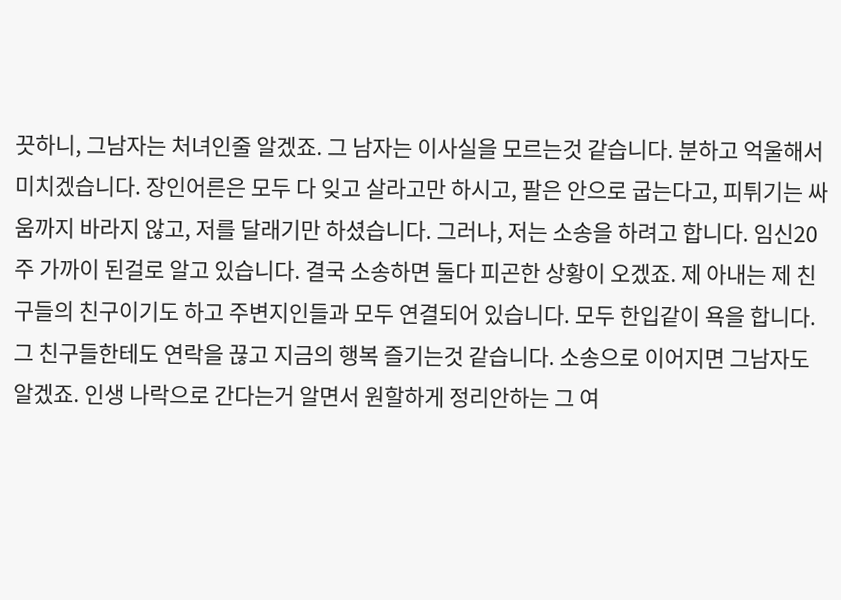끗하니, 그남자는 처녀인줄 알겠죠. 그 남자는 이사실을 모르는것 같습니다. 분하고 억울해서 미치겠습니다. 장인어른은 모두 다 잊고 살라고만 하시고, 팔은 안으로 굽는다고, 피튀기는 싸움까지 바라지 않고, 저를 달래기만 하셨습니다. 그러나, 저는 소송을 하려고 합니다. 임신20주 가까이 된걸로 알고 있습니다. 결국 소송하면 둘다 피곤한 상황이 오겠죠. 제 아내는 제 친구들의 친구이기도 하고 주변지인들과 모두 연결되어 있습니다. 모두 한입같이 욕을 합니다. 그 친구들한테도 연락을 끊고 지금의 행복 즐기는것 같습니다. 소송으로 이어지면 그남자도 알겠죠. 인생 나락으로 간다는거 알면서 원할하게 정리안하는 그 여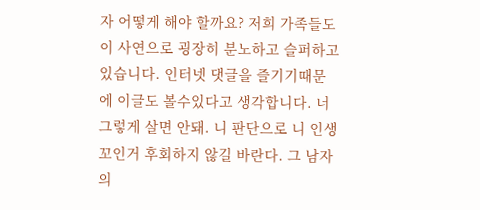자 어떻게 해야 할까요? 저희 가족들도 이 사연으로 굉장히 분노하고 슬퍼하고 있습니다. 인터넷 댓글을 즐기기때문에 이글도 볼수있다고 생각합니다. 너 그렇게 살면 안돼. 니 판단으로 니 인생 꼬인거 후회하지 않길 바란다. 그 남자의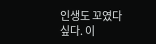인생도 꼬였다 싶다. 이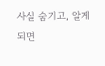사실 숨기고, 알게되면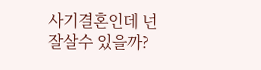사기결혼인데 넌 잘살수 있을까?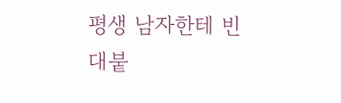평생 남자한테 빈대붙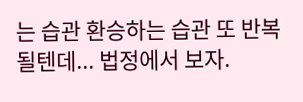는 습관 환승하는 습관 또 반복될텐데... 법정에서 보자.